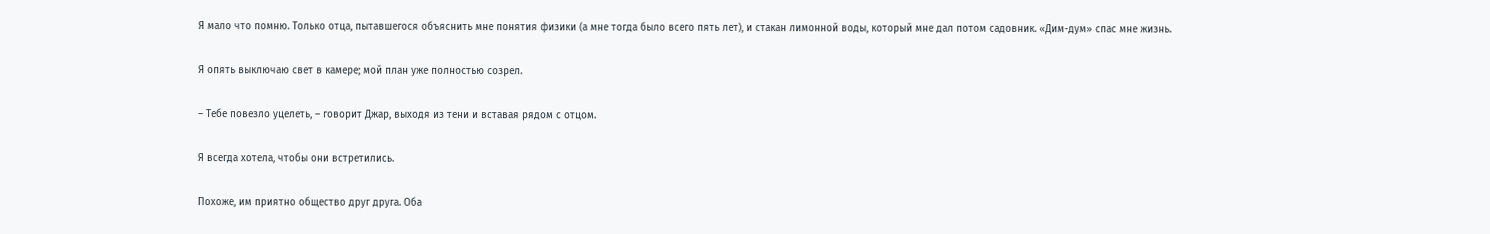Я мало что помню. Только отца, пытавшегося объяснить мне понятия физики (а мне тогда было всего пять лет), и стакан лимонной воды, который мне дал потом садовник. «Дим-дум» спас мне жизнь.

Я опять выключаю свет в камере; мой план уже полностью созрел.

– Тебе повезло уцелеть, – говорит Джар, выходя из тени и вставая рядом с отцом.

Я всегда хотела, чтобы они встретились.

Похоже, им приятно общество друг друга. Оба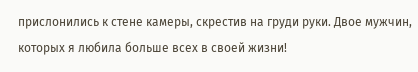прислонились к стене камеры, скрестив на груди руки. Двое мужчин, которых я любила больше всех в своей жизни!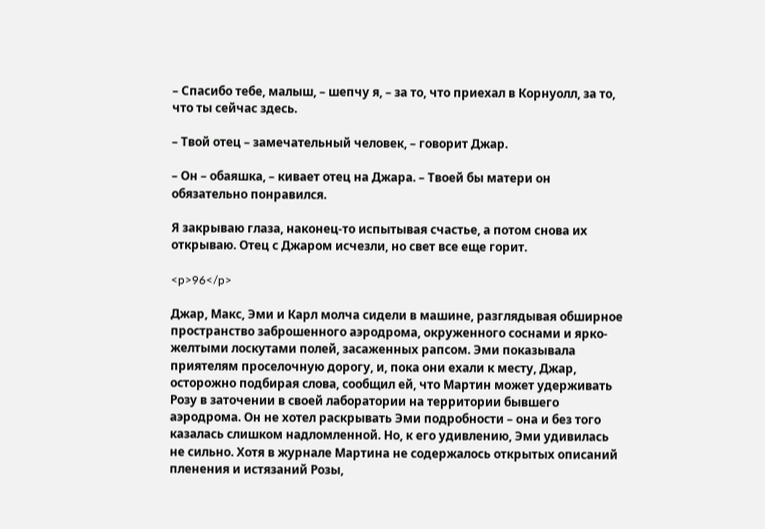– Спасибо тебе, малыш, – шепчу я, – за то, что приехал в Корнуолл, за то, что ты сейчас здесь.

– Твой отец – замечательный человек, – говорит Джар.

– Он – обаяшка, – кивает отец на Джара. – Твоей бы матери он обязательно понравился.

Я закрываю глаза, наконец-то испытывая счастье, а потом снова их открываю. Отец с Джаром исчезли, но свет все еще горит.

<p>96</p>

Джар, Макс, Эми и Карл молча сидели в машине, разглядывая обширное пространство заброшенного аэродрома, окруженного соснами и ярко-желтыми лоскутами полей, засаженных рапсом. Эми показывала приятелям проселочную дорогу, и, пока они ехали к месту, Джар, осторожно подбирая слова, сообщил ей, что Мартин может удерживать Розу в заточении в своей лаборатории на территории бывшего аэродрома. Он не хотел раскрывать Эми подробности – она и без того казалась слишком надломленной. Но, к его удивлению, Эми удивилась не сильно. Хотя в журнале Мартина не содержалось открытых описаний пленения и истязаний Розы,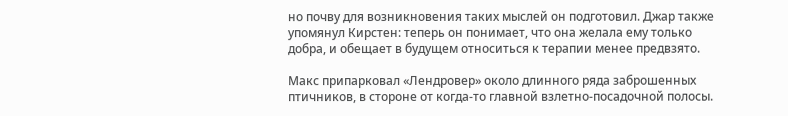но почву для возникновения таких мыслей он подготовил. Джар также упомянул Кирстен: теперь он понимает, что она желала ему только добра, и обещает в будущем относиться к терапии менее предвзято.

Макс припарковал «Лендровер» около длинного ряда заброшенных птичников, в стороне от когда-то главной взлетно-посадочной полосы.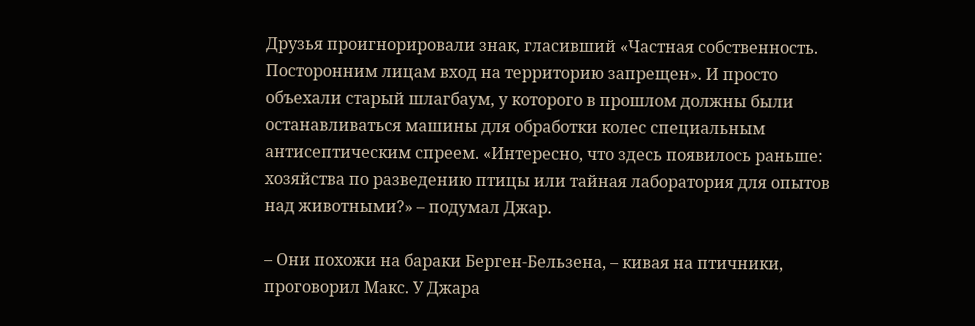Друзья проигнорировали знак, гласивший «Частная собственность. Посторонним лицам вход на территорию запрещен». И просто объехали старый шлагбаум, у которого в прошлом должны были останавливаться машины для обработки колес специальным антисептическим спреем. «Интересно, что здесь появилось раньше: хозяйства по разведению птицы или тайная лаборатория для опытов над животными?» – подумал Джар.

– Они похожи на бараки Берген-Бельзена, – кивая на птичники, проговорил Макс. У Джара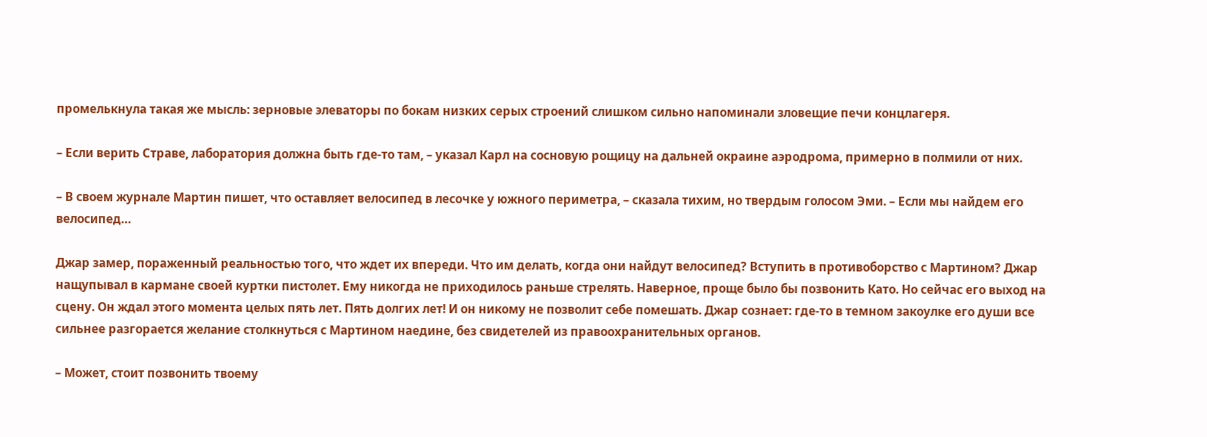промелькнула такая же мысль: зерновые элеваторы по бокам низких серых строений слишком сильно напоминали зловещие печи концлагеря.

– Если верить Страве, лаборатория должна быть где-то там, – указал Карл на сосновую рощицу на дальней окраине аэродрома, примерно в полмили от них.

– В своем журнале Мартин пишет, что оставляет велосипед в лесочке у южного периметра, – сказала тихим, но твердым голосом Эми. – Если мы найдем его велосипед…

Джар замер, пораженный реальностью того, что ждет их впереди. Что им делать, когда они найдут велосипед? Вступить в противоборство с Мартином? Джар нащупывал в кармане своей куртки пистолет. Ему никогда не приходилось раньше стрелять. Наверное, проще было бы позвонить Като. Но сейчас его выход на сцену. Он ждал этого момента целых пять лет. Пять долгих лет! И он никому не позволит себе помешать. Джар сознает: где-то в темном закоулке его души все сильнее разгорается желание столкнуться с Мартином наедине, без свидетелей из правоохранительных органов.

– Может, стоит позвонить твоему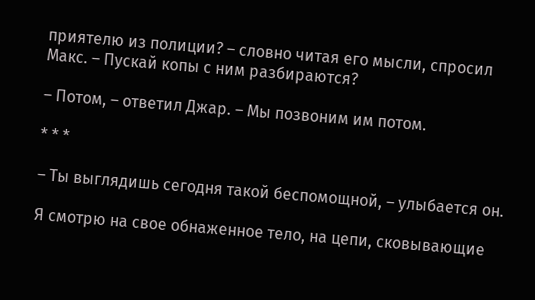приятелю из полиции? – словно читая его мысли, спросил Макс. – Пускай копы с ним разбираются?

– Потом, – ответил Джар. – Мы позвоним им потом.

* * *

– Ты выглядишь сегодня такой беспомощной, – улыбается он.

Я смотрю на свое обнаженное тело, на цепи, сковывающие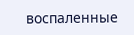воспаленные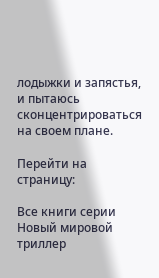лодыжки и запястья, и пытаюсь сконцентрироваться на своем плане.

Перейти на страницу:

Все книги серии Новый мировой триллер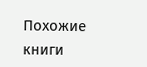Похожие книги